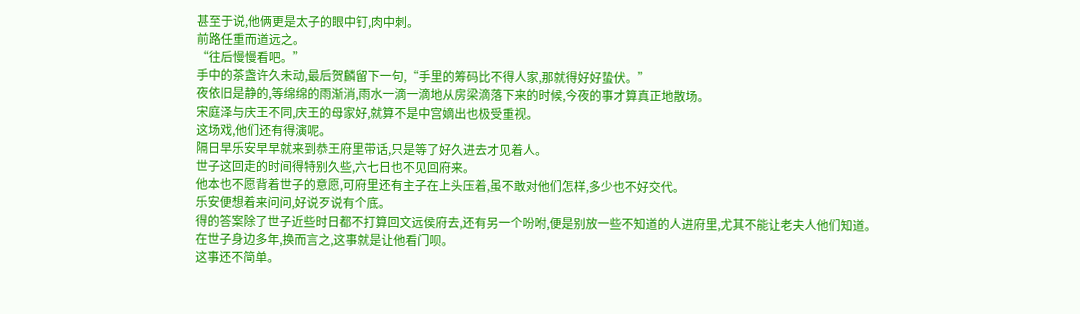甚至于说,他俩更是太子的眼中钉,肉中刺。
前路任重而道远之。
“往后慢慢看吧。”
手中的茶盏许久未动,最后贺麟留下一句,“手里的筹码比不得人家,那就得好好蛰伏。”
夜依旧是静的,等绵绵的雨渐消,雨水一滴一滴地从房梁滴落下来的时候,今夜的事才算真正地散场。
宋庭泽与庆王不同,庆王的母家好,就算不是中宫嫡出也极受重视。
这场戏,他们还有得演呢。
隔日早乐安早早就来到恭王府里带话,只是等了好久进去才见着人。
世子这回走的时间得特别久些,六七日也不见回府来。
他本也不愿背着世子的意愿,可府里还有主子在上头压着,虽不敢对他们怎样,多少也不好交代。
乐安便想着来问问,好说歹说有个底。
得的答案除了世子近些时日都不打算回文远侯府去,还有另一个吩咐,便是别放一些不知道的人进府里,尤其不能让老夫人他们知道。
在世子身边多年,换而言之,这事就是让他看门呗。
这事还不简单。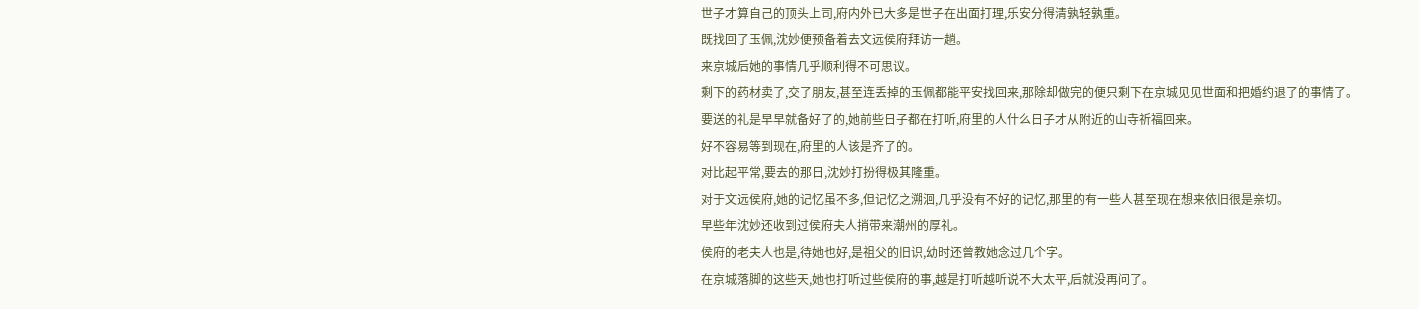世子才算自己的顶头上司,府内外已大多是世子在出面打理,乐安分得清孰轻孰重。
既找回了玉佩,沈妙便预备着去文远侯府拜访一趟。
来京城后她的事情几乎顺利得不可思议。
剩下的药材卖了,交了朋友,甚至连丢掉的玉佩都能平安找回来,那除却做完的便只剩下在京城见见世面和把婚约退了的事情了。
要送的礼是早早就备好了的,她前些日子都在打听,府里的人什么日子才从附近的山寺祈福回来。
好不容易等到现在,府里的人该是齐了的。
对比起平常,要去的那日,沈妙打扮得极其隆重。
对于文远侯府,她的记忆虽不多,但记忆之溯洄,几乎没有不好的记忆,那里的有一些人甚至现在想来依旧很是亲切。
早些年沈妙还收到过侯府夫人捎带来潮州的厚礼。
侯府的老夫人也是,待她也好,是祖父的旧识,幼时还曾教她念过几个字。
在京城落脚的这些天,她也打听过些侯府的事,越是打听越听说不大太平,后就没再问了。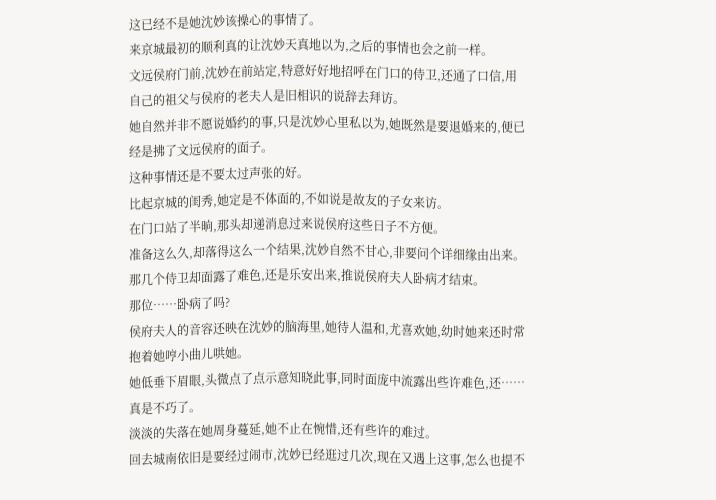这已经不是她沈妙该操心的事情了。
来京城最初的顺利真的让沈妙天真地以为,之后的事情也会之前一样。
文远侯府门前,沈妙在前站定,特意好好地招呼在门口的侍卫,还通了口信,用自己的祖父与侯府的老夫人是旧相识的说辞去拜访。
她自然并非不愿说婚约的事,只是沈妙心里私以为,她既然是要退婚来的,便已经是拂了文远侯府的面子。
这种事情还是不要太过声张的好。
比起京城的闺秀,她定是不体面的,不如说是故友的子女来访。
在门口站了半晌,那头却递消息过来说侯府这些日子不方便。
准备这么久,却落得这么一个结果,沈妙自然不甘心,非要问个详细缘由出来。
那几个侍卫却面露了难色,还是乐安出来,推说侯府夫人卧病才结束。
那位……卧病了吗?
侯府夫人的音容还映在沈妙的脑海里,她待人温和,尤喜欢她,幼时她来还时常抱着她哼小曲儿哄她。
她低垂下眉眼,头微点了点示意知晓此事,同时面庞中流露出些许难色,还……真是不巧了。
淡淡的失落在她周身蔓延,她不止在惋惜,还有些许的难过。
回去城南依旧是要经过闹市,沈妙已经逛过几次,现在又遇上这事,怎么也提不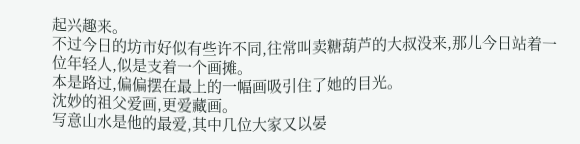起兴趣来。
不过今日的坊市好似有些许不同,往常叫卖糖葫芦的大叔没来,那儿今日站着一位年轻人,似是支着一个画摊。
本是路过,偏偏摆在最上的一幅画吸引住了她的目光。
沈妙的祖父爱画,更爱藏画。
写意山水是他的最爱,其中几位大家又以晏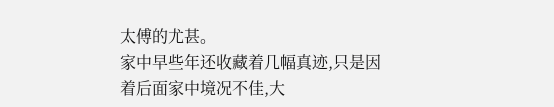太傅的尤甚。
家中早些年还收藏着几幅真迹,只是因着后面家中境况不佳,大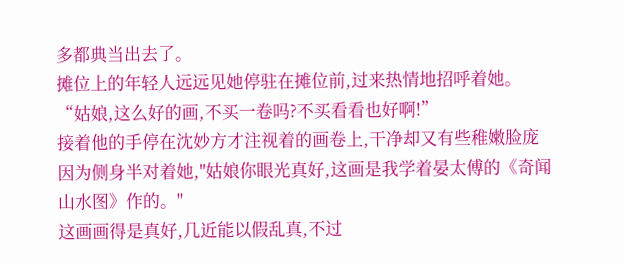多都典当出去了。
摊位上的年轻人远远见她停驻在摊位前,过来热情地招呼着她。
“姑娘,这么好的画,不买一卷吗?不买看看也好啊!”
接着他的手停在沈妙方才注视着的画卷上,干净却又有些稚嫩脸庞因为侧身半对着她,"姑娘你眼光真好,这画是我学着晏太傅的《奇闻山水图》作的。"
这画画得是真好,几近能以假乱真,不过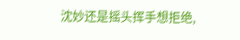沈妙还是摇头挥手想拒绝,